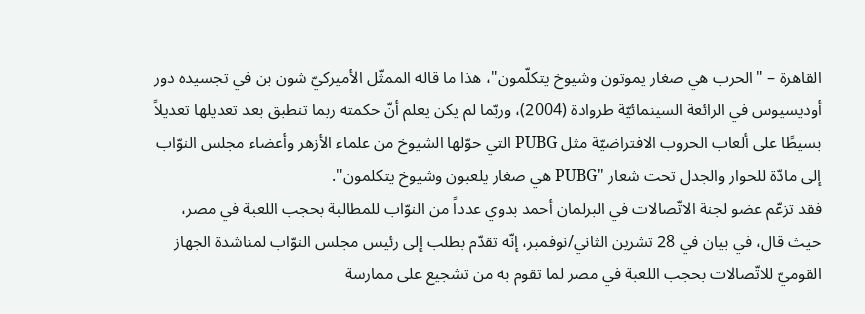القاهرة – "الحرب هي صغار يموتون وشيوخ يتكلّمون"، هذا ما قاله الممثّل الأميركيّ شون بن في تجسيده دور أوديسيوس في الرائعة السينمائيّة طروادة (2004)، وربّما لم يكن يعلم أنّ حكمته ربما تنطبق بعد تعديلها تعديلاً بسيطًا على ألعاب الحروب الافتراضيّة مثل PUBG التي حوّلها الشيوخ من علماء الأزهر وأعضاء مجلس النوّاب إلى مادّة للحوار والجدل تحت شعار "PUBG هي صغار يلعبون وشيوخ يتكلمون".
فقد تزعّم عضو لجنة الاتّصالات في البرلمان أحمد بدوي عدداً من النوّاب للمطالبة بحجب اللعبة في مصر، حيث قال، في بيان في 28 تشرين الثاني/نوفمبر، إنّه تقدّم بطلب إلى رئيس مجلس النوّاب لمناشدة الجهاز القوميّ للاتّصالات بحجب اللعبة في مصر لما تقوم به من تشجيع على ممارسة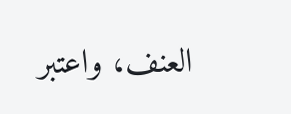العنف، واعتبر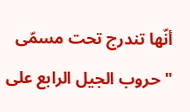أنّها تندرج تحت مسمّى "حروب الجيل الرابع على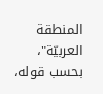المنطقة العربيّة"، بحسب قوله،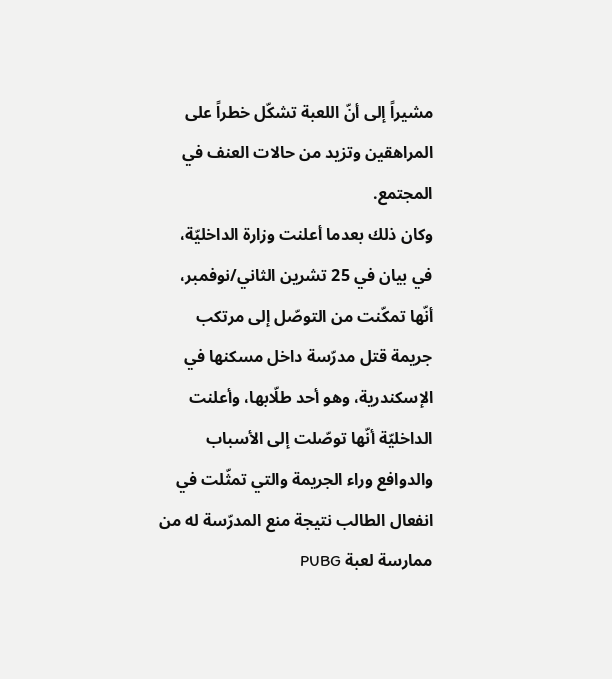مشيراً إلى أنّ اللعبة تشكّل خطراً على المراهقين وتزيد من حالات العنف في المجتمع.
وكان ذلك بعدما أعلنت وزارة الداخليّة، في بيان في 25 تشرين الثاني/نوفمبر، أنّها تمكّنت من التوصّل إلى مرتكب جريمة قتل مدرّسة داخل مسكنها في الإسكندرية، وهو أحد طلّابها، وأعلنت الداخليّة أنّها توصّلت إلى الأسباب والدوافع وراء الجريمة والتي تمثّلت في انفعال الطالب نتيجة منع المدرّسة له من ممارسة لعبة PUBG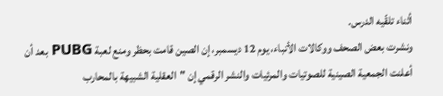أثناء تلقّيه الدرس.
ونشرت بعض الصحف ووكالات الأنباء، يوم 12 ديسمبر، إن الصين قامت بحظر ومنع لعبة PUBG بعد أن أعلنت الجمعية الصينية للصوتيات والمرئيات والنشر الرقمي إن "العقلية الشبيهة بالمحارب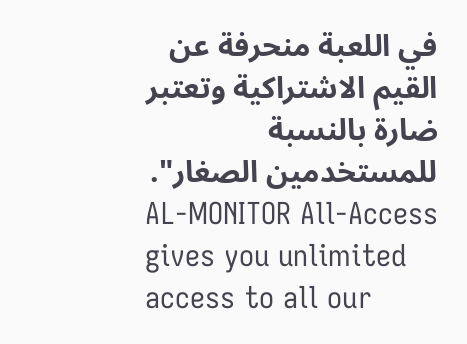في اللعبة منحرفة عن القيم الاشتراكية وتعتبر ضارة بالنسبة للمستخدمين الصغار".
AL-MONITOR All-Access gives you unlimited access to all our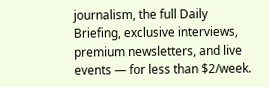journalism, the full Daily Briefing, exclusive interviews, premium newsletters, and live events — for less than $2/week.